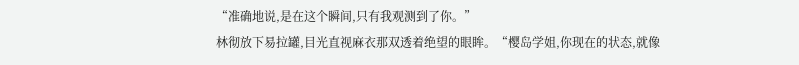“准确地说,是在这个瞬间,只有我观测到了你。”
林彻放下易拉罐,目光直视麻衣那双透着绝望的眼眸。“樱岛学姐,你现在的状态,就像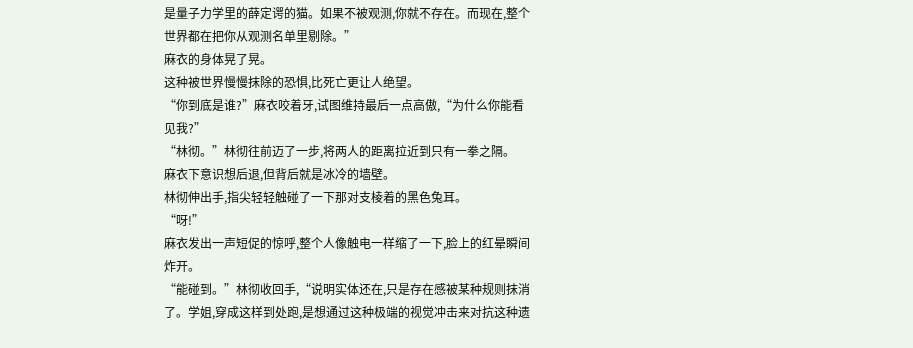是量子力学里的薛定谔的猫。如果不被观测,你就不存在。而现在,整个世界都在把你从观测名单里剔除。”
麻衣的身体晃了晃。
这种被世界慢慢抹除的恐惧,比死亡更让人绝望。
“你到底是谁?”麻衣咬着牙,试图维持最后一点高傲,“为什么你能看见我?”
“林彻。”林彻往前迈了一步,将两人的距离拉近到只有一拳之隔。
麻衣下意识想后退,但背后就是冰冷的墙壁。
林彻伸出手,指尖轻轻触碰了一下那对支棱着的黑色兔耳。
“呀!”
麻衣发出一声短促的惊呼,整个人像触电一样缩了一下,脸上的红晕瞬间炸开。
“能碰到。”林彻收回手,“说明实体还在,只是存在感被某种规则抹消了。学姐,穿成这样到处跑,是想通过这种极端的视觉冲击来对抗这种遗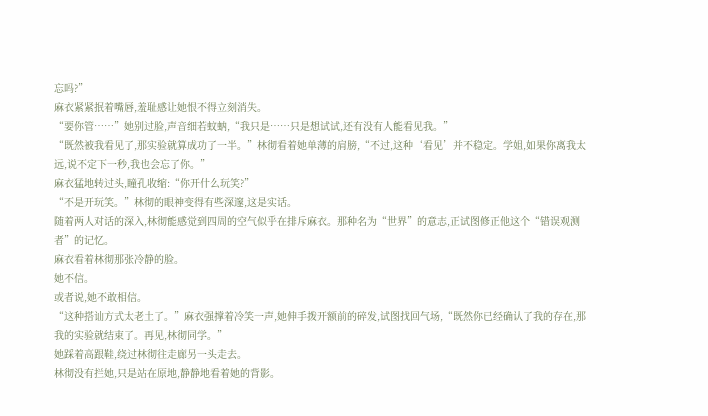忘吗?”
麻衣紧紧抿着嘴唇,羞耻感让她恨不得立刻消失。
“要你管……”她别过脸,声音细若蚊蚋,“我只是……只是想试试,还有没有人能看见我。”
“既然被我看见了,那实验就算成功了一半。”林彻看着她单薄的肩膀,“不过,这种‘看见’并不稳定。学姐,如果你离我太远,说不定下一秒,我也会忘了你。”
麻衣猛地转过头,瞳孔收缩:“你开什么玩笑?”
“不是开玩笑。”林彻的眼神变得有些深邃,这是实话。
随着两人对话的深入,林彻能感觉到四周的空气似乎在排斥麻衣。那种名为“世界”的意志,正试图修正他这个“错误观测者”的记忆。
麻衣看着林彻那张冷静的脸。
她不信。
或者说,她不敢相信。
“这种搭讪方式太老土了。”麻衣强撑着冷笑一声,她伸手拨开额前的碎发,试图找回气场,“既然你已经确认了我的存在,那我的实验就结束了。再见,林彻同学。”
她踩着高跟鞋,绕过林彻往走廊另一头走去。
林彻没有拦她,只是站在原地,静静地看着她的背影。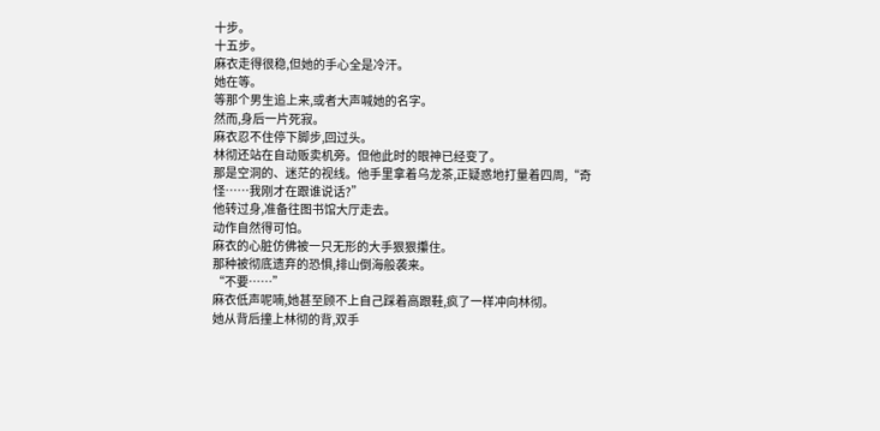十步。
十五步。
麻衣走得很稳,但她的手心全是冷汗。
她在等。
等那个男生追上来,或者大声喊她的名字。
然而,身后一片死寂。
麻衣忍不住停下脚步,回过头。
林彻还站在自动贩卖机旁。但他此时的眼神已经变了。
那是空洞的、迷茫的视线。他手里拿着乌龙茶,正疑惑地打量着四周,“奇怪……我刚才在跟谁说话?”
他转过身,准备往图书馆大厅走去。
动作自然得可怕。
麻衣的心脏仿佛被一只无形的大手狠狠攥住。
那种被彻底遗弃的恐惧,排山倒海般袭来。
“不要……”
麻衣低声呢喃,她甚至顾不上自己踩着高跟鞋,疯了一样冲向林彻。
她从背后撞上林彻的背,双手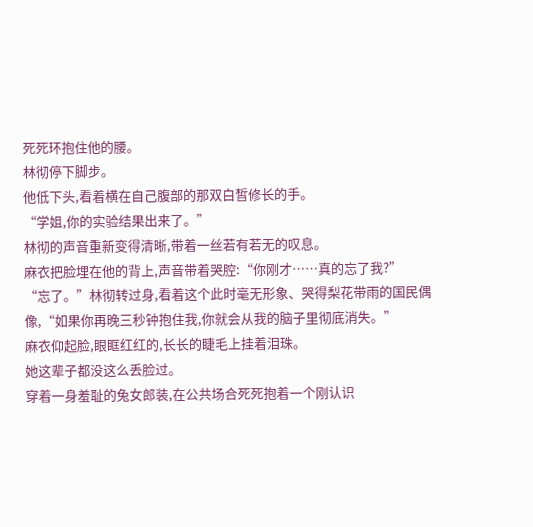死死环抱住他的腰。
林彻停下脚步。
他低下头,看着横在自己腹部的那双白皙修长的手。
“学姐,你的实验结果出来了。”
林彻的声音重新变得清晰,带着一丝若有若无的叹息。
麻衣把脸埋在他的背上,声音带着哭腔:“你刚才……真的忘了我?”
“忘了。”林彻转过身,看着这个此时毫无形象、哭得梨花带雨的国民偶像,“如果你再晚三秒钟抱住我,你就会从我的脑子里彻底消失。”
麻衣仰起脸,眼眶红红的,长长的睫毛上挂着泪珠。
她这辈子都没这么丢脸过。
穿着一身羞耻的兔女郎装,在公共场合死死抱着一个刚认识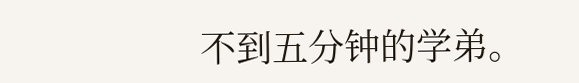不到五分钟的学弟。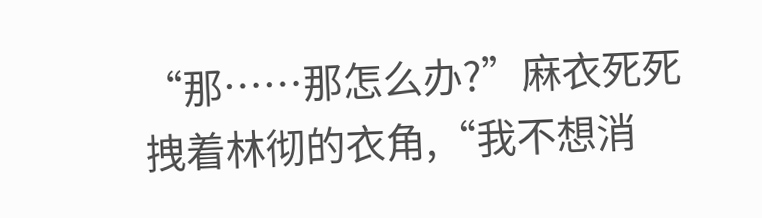“那……那怎么办?”麻衣死死拽着林彻的衣角,“我不想消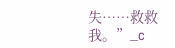失……救救我。”_c